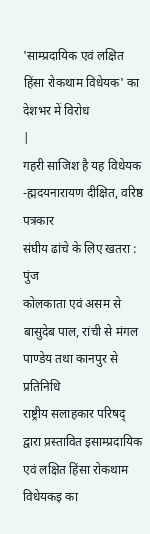'साम्प्रदायिक एवं लक्षित हिंसा रोकथाम विधेयक' का देशभर में विरोध
|
गहरी साजिश है यह विधेयक
-ह्मदयनारायण दीक्षित, वरिष्ठ पत्रकार
संघीय ढांचे के लिए खतरा : पुंज
कोलकाता एवं असम से बासुदेब पाल, रांची से मंगल पाण्डेय तथा कानपुर से प्रतिनिधि
राष्ट्रीय सलाहकार परिषद् द्वारा प्रस्तावित इसाम्प्रदायिक एवं लक्षित हिंसा रोकथाम विधेयकइ का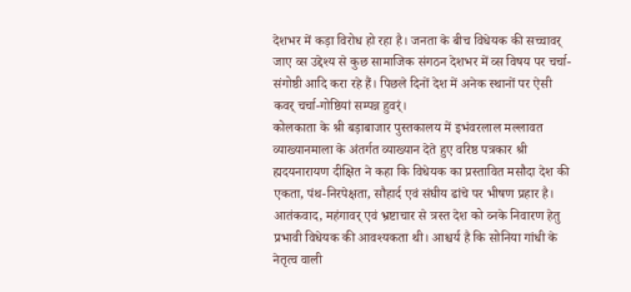देशभर में कड़ा विरोध हो रहा है। जनता के बीच विधेयक की सच्चावर् जाए व्स उद्देश्य से कुछ सामाजिक संगठन देशभर में व्स विषय पर चर्चा-संगोष्ठी आदि करा रहे हैं। पिछले दिनों देश में अनेक स्थानों पर ऐसी कवर् चर्चा-गोष्ठियां सम्पन्न हुवर्ं।
कोलकाता के श्री बड़ाबाजार पुस्तकालय में इभंवरलाल मल्लावत व्याख्यानमाला के अंतर्गत व्याख्यान देते हुए वरिष्ठ पत्रकार श्री ह्मदयनारायण दीक्षित ने कहा कि विधेयक का प्रस्तावित मसौदा देश की एकता, पंथ-निरपेक्षता, सौहार्द एवं संघीय ढांचे पर भीषण प्रहार है। आतंकवाद, महंगावर् एवं भ्रष्टाचार से त्रस्त देश को व्नके निवारण हेतु प्रभावी विधेयक की आवश्यकता थी। आश्चर्य है कि सोनिया गांधी के नेतृत्व वाली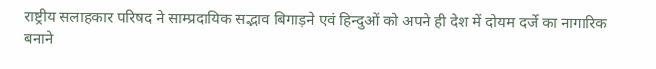राष्ट्रीय सलाहकार परिषद ने साम्प्रदायिक सद्भाव बिगाड़ने एवं हिन्दुओं को अपने ही देश में दोयम दर्जे का नागारिक बनाने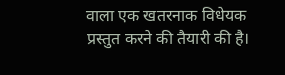वाला एक खतरनाक विधेयक प्रस्तुत करने की तैयारी की है।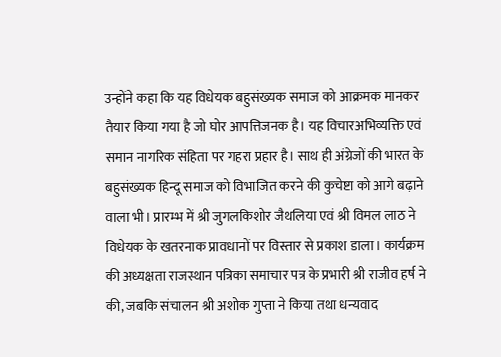उन्होंने कहा कि यह विधेयक बहुसंख्यक समाज को आक्रमक मानकर तैयार किया गया है जो घोर आपत्तिजनक है। यह विचारअभिव्यक्ति एवं समान नागरिक संहिता पर गहरा प्रहार है। साथ ही अंग्रेजों की भारत के बहुसंख्यक हिन्दू समाज को विभाजित करने की कुचेष्टा को आगे बढ़ाने वाला भी। प्रारम्भ में श्री जुगलकिशोर जैथलिया एवं श्री विमल लाठ ने विधेयक के खतरनाक प्रावधानों पर विस्तार से प्रकाश डाला। कार्यक्रम की अध्यक्षता राजस्थान पत्रिका समाचार पत्र के प्रभारी श्री राजीव हर्ष ने की, जबकि संचालन श्री अशोक गुप्ता ने किया तथा धन्यवाद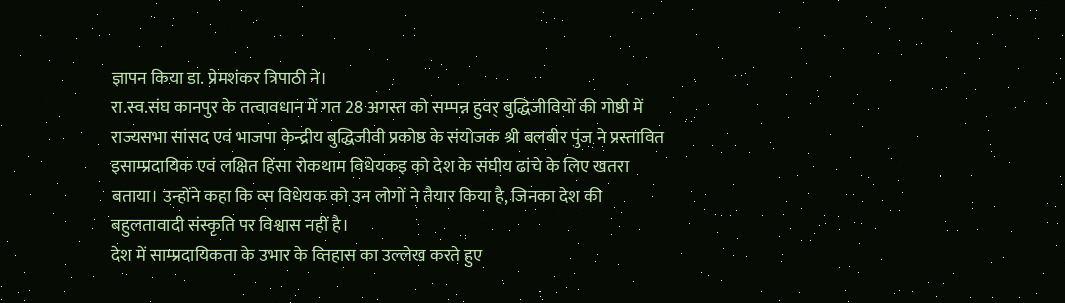ज्ञापन किया डा. प्रेमशंकर त्रिपाठी ने।
रा.स्व.संघ कानपुर के तत्वावधान में गत 28 अगस्त को सम्पन्न हुवर् बुद्धिजीवियों की गोष्ठी में राज्यसभा सांसद एवं भाजपा केन्द्रीय बुद्धिजीवी प्रकोष्ठ के संयोजक श्री बलबीर पुंज ने प्रस्तावित इसाम्प्रदायिक एवं लक्षित हिंसा रोकथाम विधेयकइ को देश के संघीय ढांचे के लिए खतरा बताया। उन्होंने कहा कि व्स विधेयक को उन लोगों ने तैयार किया है, जिनका देश की बहुलतावादी संस्कृति पर विश्वास नहीं है।
देश में साम्प्रदायिकता के उभार के व्तिहास का उल्लेख करते हुए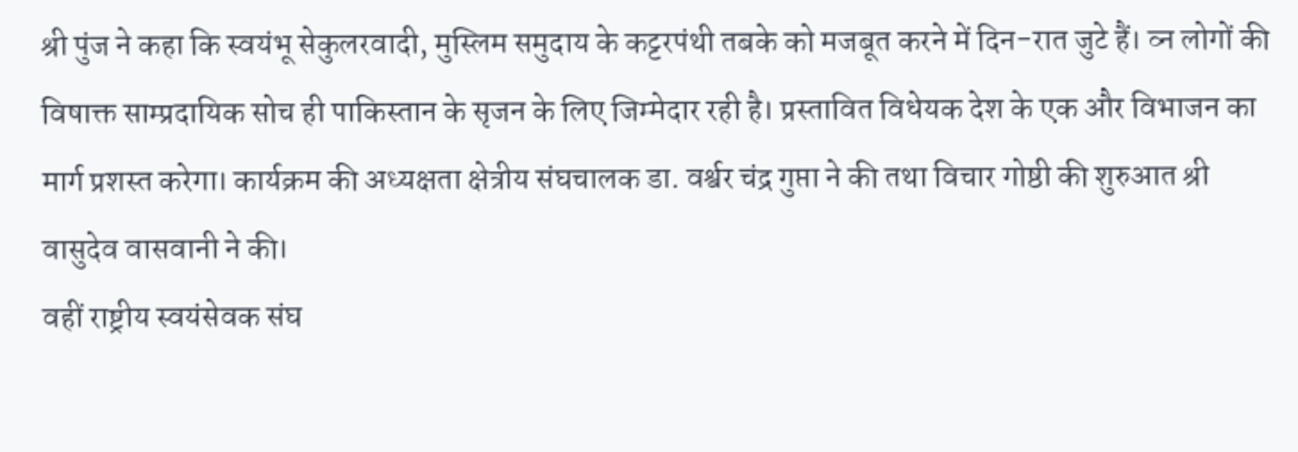श्री पुंज ने कहा कि स्वयंभू सेकुलरवादी, मुस्लिम समुदाय के कट्टरपंथी तबके को मजबूत करने में दिन-रात जुटे हैं। व्न लोगों की विषाक्त साम्प्रदायिक सोच ही पाकिस्तान के सृजन के लिए जिम्मेदार रही है। प्रस्तावित विधेयक देश के एक और विभाजन का मार्ग प्रशस्त करेगा। कार्यक्रम की अध्यक्षता क्षेत्रीय संघचालक डा. वर्श्वर चंद्र गुप्ता ने की तथा विचार गोष्ठी की शुरुआत श्री वासुदेव वासवानी ने की।
वहीं राष्ट्रीय स्वयंसेवक संघ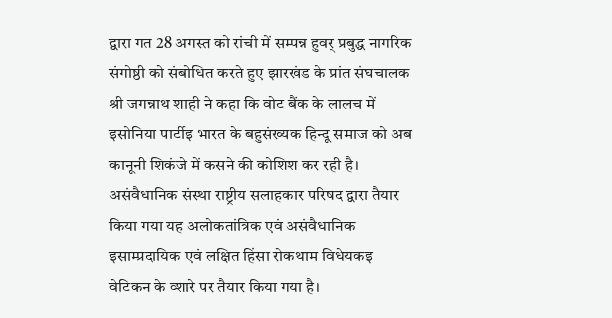द्वारा गत 28 अगस्त को रांची में सम्पन्न हुवर् प्रबुद्ध नागरिक संगोष्ठी को संबोधित करते हुए झारखंड के प्रांत संघचालक श्री जगन्नाथ शाही ने कहा कि वोट बैंक के लालच में इसोनिया पार्टीइ भारत के बहुसंख्यक हिन्दू समाज को अब कानूनी शिकंजे में कसने की कोशिश कर रही है। असंवैधानिक संस्था राष्ट्रीय सलाहकार परिषद द्वारा तैयार किया गया यह अलोकतांत्रिक एवं असंवैधानिक इसाम्प्रदायिक एवं लक्षित हिंसा रोकथाम विधेयकइ वेटिकन के व्शारे पर तैयार किया गया है।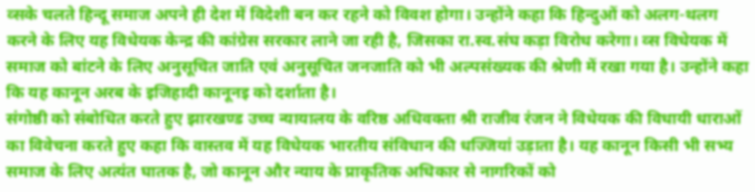व्सके चलते हिन्दू समाज अपने ही देश में विदेशी बन कर रहने को विवश होगा। उन्होंने कहा कि हिन्दुओं को अलग-थलग करने के लिए यह विधेयक केन्द्र की कांग्रेस सरकार लाने जा रही है, जिसका रा.स्व.संघ कड़ा विरोध करेगा। व्स विधेयक में समाज को बांटने के लिए अनुसूचित जाति एवं अनुसूचित जनजाति को भी अल्पसंख्यक की श्रेणी में रखा गया है। उन्होंने कहा कि यह कानून अरब के इजिहादी कानूनइ को दर्शाता है।
संगोष्ठी को संबोधित करते हुए झारखण्ड उच्च न्यायालय के वरिष्ठ अधिवक्ता श्री राजीव रंजन ने विधेयक की विधायी धाराओं का विवेचना करते हुए कहा कि वास्तव में यह विधेयक भारतीय संविधान की धज्जियां उड़ाता है। यह कानून किसी भी सभ्य समाज के लिए अत्यंत घातक है, जो कानून और न्याय के प्राकृतिक अधिकार से नागरिकों को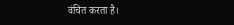वंचित करता है।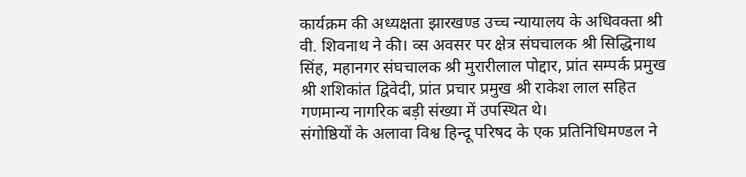कार्यक्रम की अध्यक्षता झारखण्ड उच्च न्यायालय के अधिवक्ता श्री वी. शिवनाथ ने की। व्स अवसर पर क्षेत्र संघचालक श्री सिद्धिनाथ सिंह, महानगर संघचालक श्री मुरारीलाल पोद्दार, प्रांत सम्पर्क प्रमुख श्री शशिकांत द्विवेदी, प्रांत प्रचार प्रमुख श्री राकेश लाल सहित गणमान्य नागरिक बड़ी संख्या में उपस्थित थे।
संगोष्ठियों के अलावा विश्व हिन्दू परिषद के एक प्रतिनिधिमण्डल ने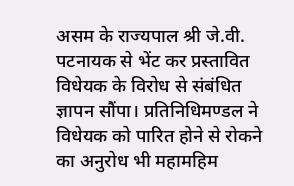असम के राज्यपाल श्री जे.वी. पटनायक से भेंट कर प्रस्तावित विधेयक के विरोध से संबंधित ज्ञापन सौंपा। प्रतिनिधिमण्डल ने विधेयक को पारित होने से रोकने का अनुरोध भी महामहिम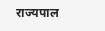राज्यपाल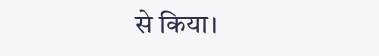से किया।